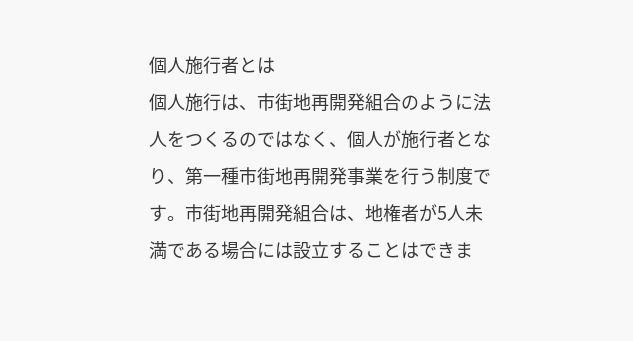個人施行者とは
個人施行は、市街地再開発組合のように法人をつくるのではなく、個人が施行者となり、第一種市街地再開発事業を行う制度です。市街地再開発組合は、地権者が5人未満である場合には設立することはできま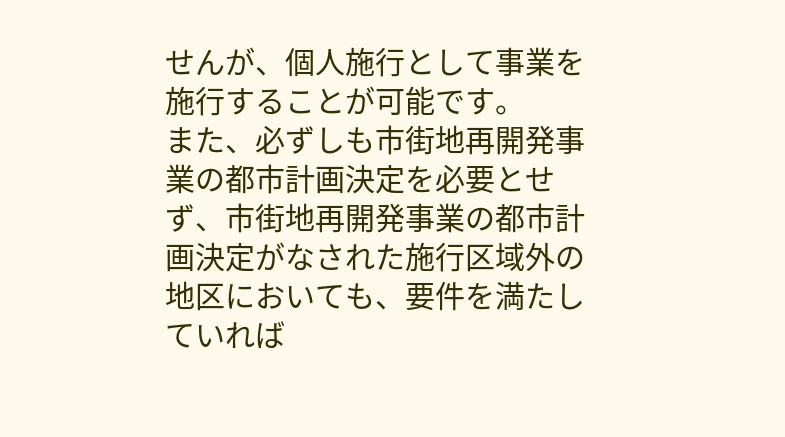せんが、個人施行として事業を施行することが可能です。
また、必ずしも市街地再開発事業の都市計画決定を必要とせず、市街地再開発事業の都市計画決定がなされた施行区域外の地区においても、要件を満たしていれば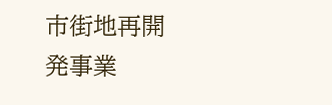市街地再開発事業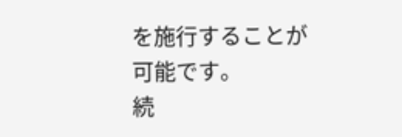を施行することが可能です。
続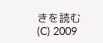きを読む
(C) 2009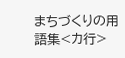まちづくりの用語集<カ行>